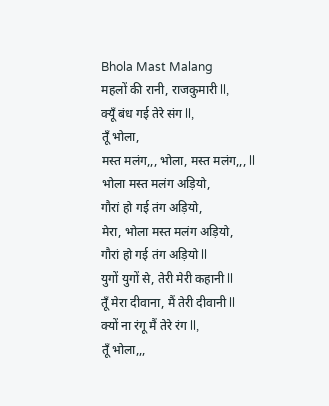Bhola Mast Malang
महलों की रानी, राजकुमारी ll,
क्यूँ बंध गई तेरे संग ll,
तूँ भोला,
मस्त मलंग,,, भोला, मस्त मलंग,,, ll
भोला मस्त मलंग अड़ियो,
गौरां हो गई तंग अड़ियो,
मेरा, भोला मस्त मलंग अड़ियो,
गौरां हो गई तंग अड़ियो ll
युगों युगों से, तेरी मेरी कहानी ll
तूँ मेरा दीवाना, मैं तेरी दीवानी ll
क्यों ना रंगू मैं तेरे रंग ll,
तूँ भोला,,,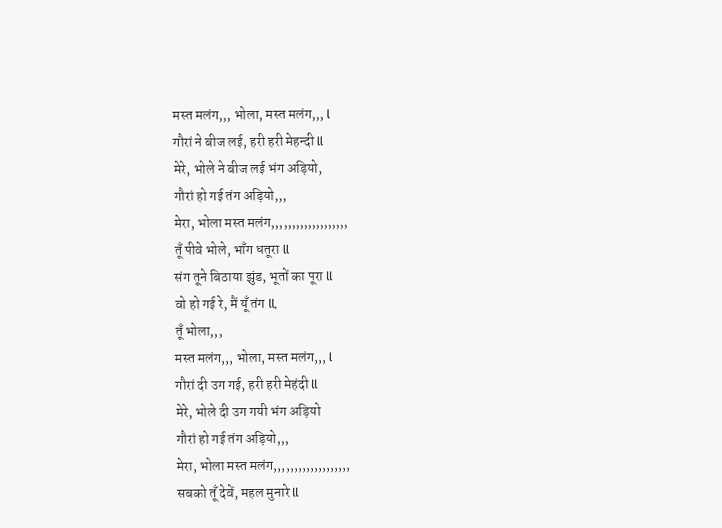मस्त मलंग,,, भोला, मस्त मलंग,,, l
गौरां ने बीज लई, हरी हरी मेहन्दी ll
मेरे, भोले ने बीज लई भंग अड़ियो,
गौरां हो गई तंग अड़ियो,,,
मेरा, भोला मस्त मलंग,,,,,,,,,,,,,,,,,,,
तूँ पीवे भोले, भाँग धतूरा ll
संग तूने बिठाया झुंड, भूतों का पूरा ll
वो हो गई रे, मैं यूँ तंग ll,
तूँ भोला,,,
मस्त मलंग,,, भोला, मस्त मलंग,,, l
गौरां दी उग गई, हरी हरी मेहंदी ll
मेरे, भोले दी उग गयी भंग अड़ियो
गौरां हो गई तंग अड़ियो,,,
मेरा, भोला मस्त मलंग,,,,,,,,,,,,,,,,,,,
सबको तूँ देवें, महल मुनारे ll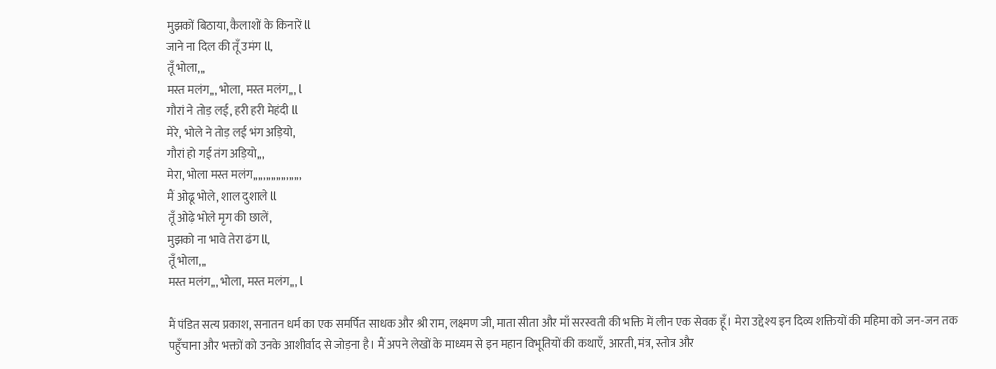मुझकों बिठाया, कैलाशों के किनारें ll
जाने ना दिल की तूँ उमंग ll,
तूँ भोला,,,
मस्त मलंग,,, भोला, मस्त मलंग,,, l
गौरां ने तोड़ लई, हरी हरी मेहंदी ll
मेरे, भोले ने तोड़ लई भंग अड़ियो,
गौरां हो गई तंग अड़ियो,,,
मेरा, भोला मस्त मलंग,,,,,,,,,,,,,,,,,,,
मैं ओढू भोले, शाल दुशाले ll
तूँ ओढ़े भोले मृग की छालें,
मुझको ना भावे तेरा ढंग ll,
तूँ भोला,,,
मस्त मलंग,,, भोला, मस्त मलंग,,, l

मैं पंडित सत्य प्रकाश, सनातन धर्म का एक समर्पित साधक और श्री राम, लक्ष्मण जी, माता सीता और माँ सरस्वती की भक्ति में लीन एक सेवक हूँ। मेरा उद्देश्य इन दिव्य शक्तियों की महिमा को जन-जन तक पहुँचाना और भक्तों को उनके आशीर्वाद से जोड़ना है। मैं अपने लेखों के माध्यम से इन महान विभूतियों की कथाएँ, आरती, मंत्र, स्तोत्र और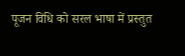पूजन विधि को सरल भाषा में प्रस्तुत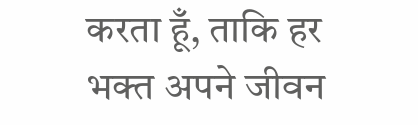करता हूँ, ताकि हर भक्त अपने जीवन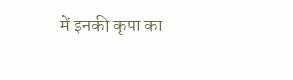में इनकी कृपा का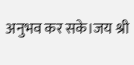अनुभव कर सके।जय श्री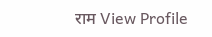राम View Profile